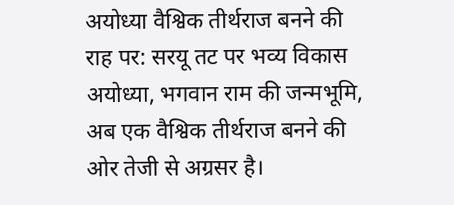अयोध्या वैश्विक तीर्थराज बनने की राह पर: सरयू तट पर भव्य विकास
अयोध्या, भगवान राम की जन्मभूमि, अब एक वैश्विक तीर्थराज बनने की ओर तेजी से अग्रसर है।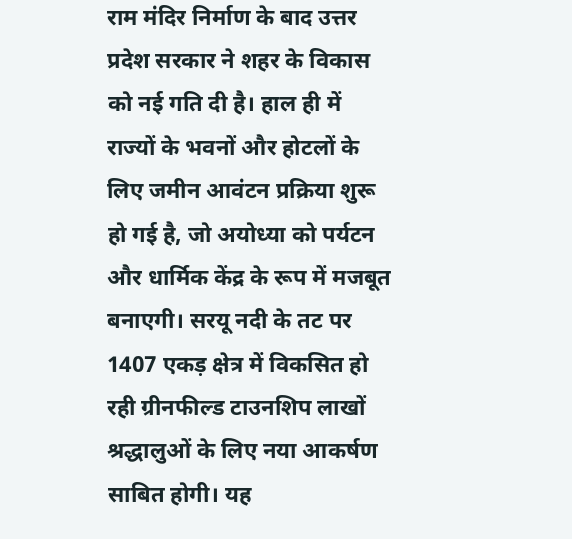राम मंदिर निर्माण के बाद उत्तर प्रदेश सरकार ने शहर के विकास को नई गति दी है। हाल ही में राज्यों के भवनों और होटलों के लिए जमीन आवंटन प्रक्रिया शुरू हो गई है, जो अयोध्या को पर्यटन और धार्मिक केंद्र के रूप में मजबूत बनाएगी। सरयू नदी के तट पर 1407 एकड़ क्षेत्र में विकसित हो रही ग्रीनफील्ड टाउनशिप लाखों श्रद्धालुओं के लिए नया आकर्षण साबित होगी। यह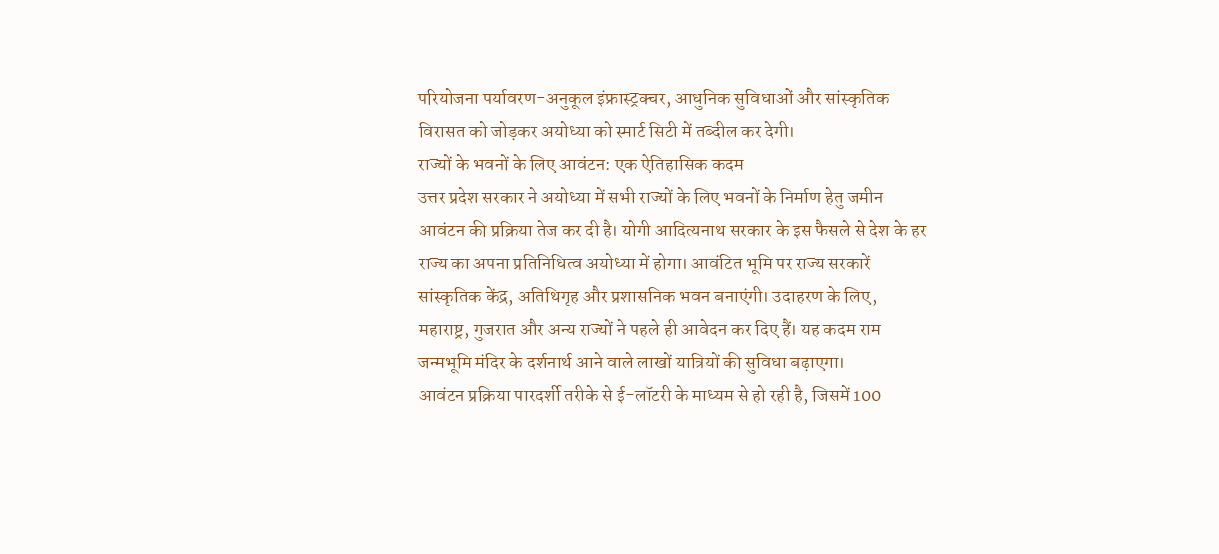परियोजना पर्यावरण-अनुकूल इंफ्रास्ट्रक्चर, आधुनिक सुविधाओं और सांस्कृतिक विरासत को जोड़कर अयोध्या को स्मार्ट सिटी में तब्दील कर देगी।
राज्यों के भवनों के लिए आवंटन: एक ऐतिहासिक कदम
उत्तर प्रदेश सरकार ने अयोध्या में सभी राज्यों के लिए भवनों के निर्माण हेतु जमीन आवंटन की प्रक्रिया तेज कर दी है। योगी आदित्यनाथ सरकार के इस फैसले से देश के हर राज्य का अपना प्रतिनिधित्व अयोध्या में होगा। आवंटित भूमि पर राज्य सरकारें सांस्कृतिक केंद्र, अतिथिगृह और प्रशासनिक भवन बनाएंगी। उदाहरण के लिए, महाराष्ट्र, गुजरात और अन्य राज्यों ने पहले ही आवेदन कर दिए हैं। यह कदम राम जन्मभूमि मंदिर के दर्शनार्थ आने वाले लाखों यात्रियों की सुविधा बढ़ाएगा।
आवंटन प्रक्रिया पारदर्शी तरीके से ई-लॉटरी के माध्यम से हो रही है, जिसमें 100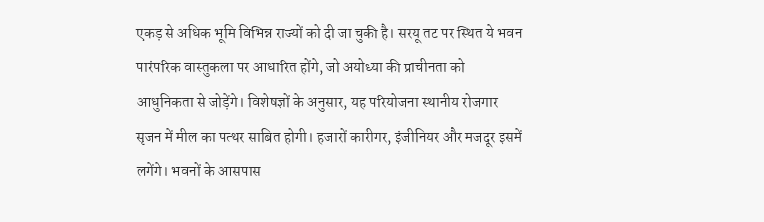एकड़ से अधिक भूमि विभिन्न राज्यों को दी जा चुकी है। सरयू तट पर स्थित ये भवन पारंपरिक वास्तुकला पर आधारित होंगे, जो अयोध्या की प्राचीनता को आधुनिकता से जोड़ेंगे। विशेषज्ञों के अनुसार, यह परियोजना स्थानीय रोजगार सृजन में मील का पत्थर साबित होगी। हजारों कारीगर, इंजीनियर और मजदूर इसमें लगेंगे। भवनों के आसपास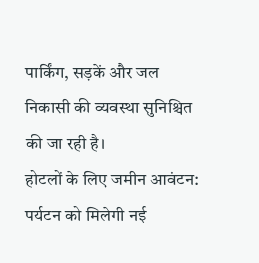पार्किंग, सड़कें और जल निकासी की व्यवस्था सुनिश्चित की जा रही है।
होटलों के लिए जमीन आवंटन: पर्यटन को मिलेगी नई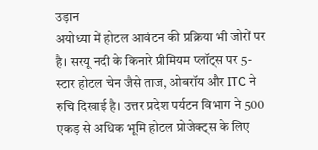उड़ान
अयोध्या में होटल आवंटन की प्रक्रिया भी जोरों पर है। सरयू नदी के किनारे प्रीमियम प्लॉट्स पर 5-स्टार होटल चेन जैसे ताज, ओबरॉय और ITC ने रुचि दिखाई है। उत्तर प्रदेश पर्यटन विभाग ने 500 एकड़ से अधिक भूमि होटल प्रोजेक्ट्स के लिए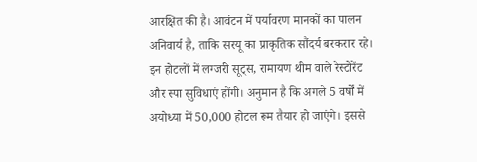आरक्षित की है। आवंटन में पर्यावरण मानकों का पालन अनिवार्य है, ताकि सरयू का प्राकृतिक सौंदर्य बरकरार रहे।
इन होटलों में लग्जरी सूट्स, रामायण थीम वाले रेस्टोरेंट और स्पा सुविधाएं होंगी। अनुमान है कि अगले 5 वर्षों में अयोध्या में 50,000 होटल रूम तैयार हो जाएंगे। इससे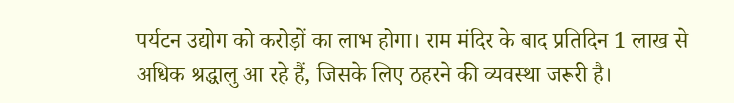पर्यटन उद्योग को करोड़ों का लाभ होगा। राम मंदिर के बाद प्रतिदिन 1 लाख से अधिक श्रद्धालु आ रहे हैं, जिसके लिए ठहरने की व्यवस्था जरूरी है।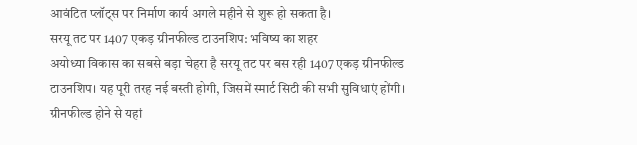आवंटित प्लॉट्स पर निर्माण कार्य अगले महीने से शुरू हो सकता है।
सरयू तट पर 1407 एकड़ ग्रीनफील्ड टाउनशिप: भविष्य का शहर
अयोध्या विकास का सबसे बड़ा चेहरा है सरयू तट पर बस रही 1407 एकड़ ग्रीनफील्ड टाउनशिप। यह पूरी तरह नई बस्ती होगी, जिसमें स्मार्ट सिटी की सभी सुविधाएं होंगी। ग्रीनफील्ड होने से यहां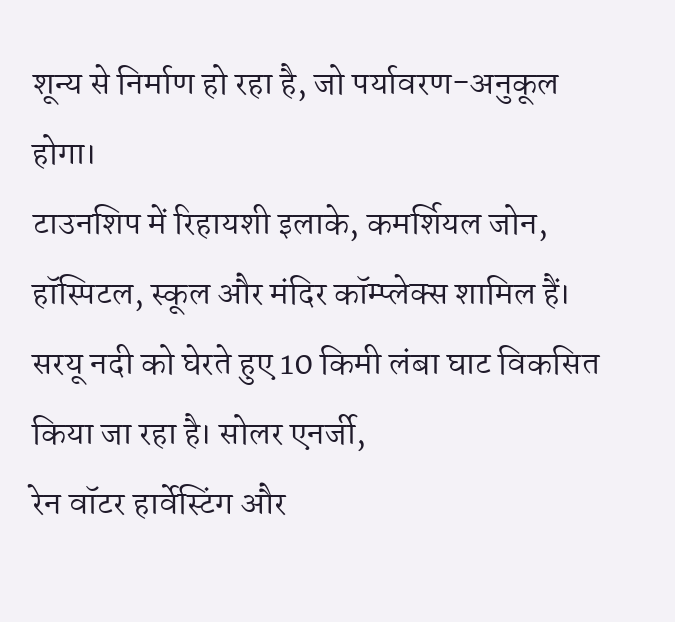शून्य से निर्माण हो रहा है, जो पर्यावरण-अनुकूल होगा।
टाउनशिप में रिहायशी इलाके, कमर्शियल जोन, हॉस्पिटल, स्कूल और मंदिर कॉम्प्लेक्स शामिल हैं।
सरयू नदी को घेरते हुए 10 किमी लंबा घाट विकसित किया जा रहा है। सोलर एनर्जी,
रेन वॉटर हार्वेस्टिंग और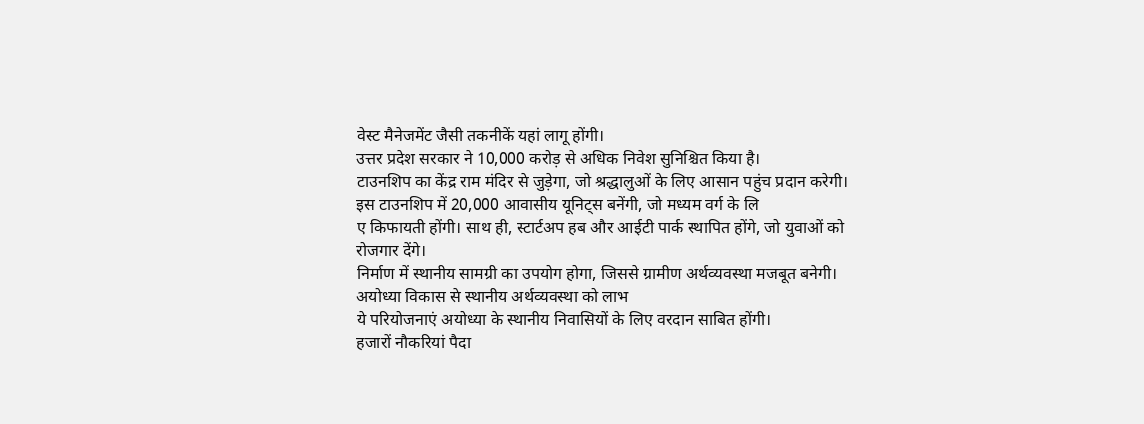वेस्ट मैनेजमेंट जैसी तकनीकें यहां लागू होंगी।
उत्तर प्रदेश सरकार ने 10,000 करोड़ से अधिक निवेश सुनिश्चित किया है।
टाउनशिप का केंद्र राम मंदिर से जुड़ेगा, जो श्रद्धालुओं के लिए आसान पहुंच प्रदान करेगी।
इस टाउनशिप में 20,000 आवासीय यूनिट्स बनेंगी, जो मध्यम वर्ग के लि
ए किफायती होंगी। साथ ही, स्टार्टअप हब और आईटी पार्क स्थापित होंगे, जो युवाओं को रोजगार देंगे।
निर्माण में स्थानीय सामग्री का उपयोग होगा, जिससे ग्रामीण अर्थव्यवस्था मजबूत बनेगी।
अयोध्या विकास से स्थानीय अर्थव्यवस्था को लाभ
ये परियोजनाएं अयोध्या के स्थानीय निवासियों के लिए वरदान साबित होंगी।
हजारों नौकरियां पैदा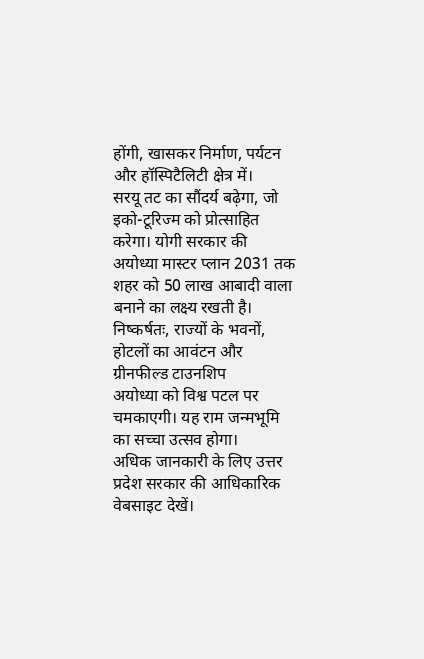होंगी, खासकर निर्माण, पर्यटन और हॉस्पिटैलिटी क्षेत्र में।
सरयू तट का सौंदर्य बढ़ेगा, जो इको-टूरिज्म को प्रोत्साहित करेगा। योगी सरकार की
अयोध्या मास्टर प्लान 2031 तक शहर को 50 लाख आबादी वाला बनाने का लक्ष्य रखती है।
निष्कर्षतः, राज्यों के भवनों, होटलों का आवंटन और ग्रीनफील्ड टाउनशिप
अयोध्या को विश्व पटल पर चमकाएगी। यह राम जन्मभूमि का सच्चा उत्सव होगा।
अधिक जानकारी के लिए उत्तर प्रदेश सरकार की आधिकारिक वेबसाइट देखें।